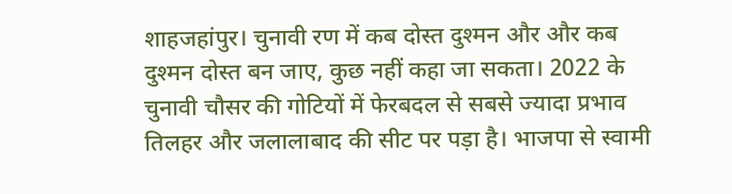शाहजहांपुर। चुनावी रण में कब दोस्त दुश्मन और और कब दुश्मन दोस्त बन जाए, कुछ नहीं कहा जा सकता। 2022 के चुनावी चौसर की गोटियों में फेरबदल से सबसे ज्यादा प्रभाव तिलहर और जलालाबाद की सीट पर पड़ा है। भाजपा से स्वामी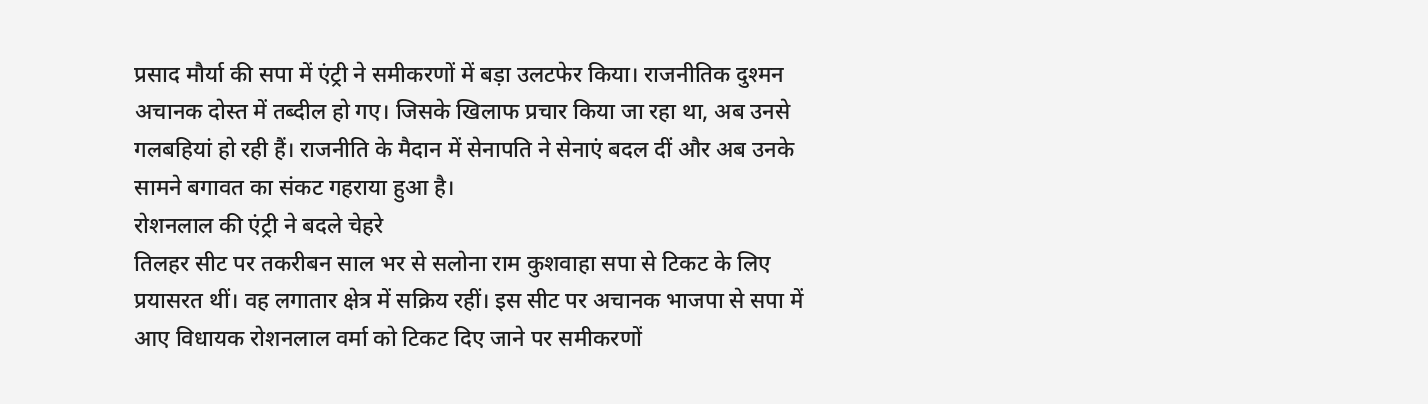प्रसाद मौर्या की सपा में एंट्री ने समीकरणों में बड़ा उलटफेर किया। राजनीतिक दुश्मन अचानक दोस्त में तब्दील हो गए। जिसके खिलाफ प्रचार किया जा रहा था, अब उनसे गलबहियां हो रही हैं। राजनीति के मैदान में सेनापति ने सेनाएं बदल दीं और अब उनके सामने बगावत का संकट गहराया हुआ है।
रोशनलाल की एंट्री ने बदले चेहरे
तिलहर सीट पर तकरीबन साल भर से सलोना राम कुशवाहा सपा से टिकट के लिए प्रयासरत थीं। वह लगातार क्षेत्र में सक्रिय रहीं। इस सीट पर अचानक भाजपा से सपा में आए विधायक रोशनलाल वर्मा को टिकट दिए जाने पर समीकरणों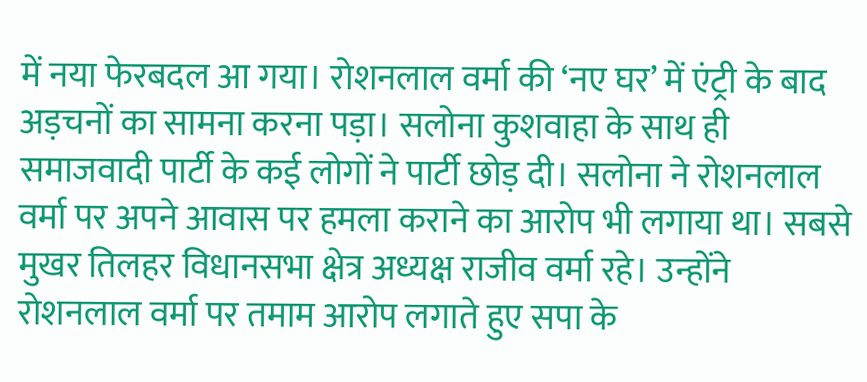में नया फेरबदल आ गया। रोशनलाल वर्मा की ‘नए घर’ में एंट्री के बाद अड़चनों का सामना करना पड़ा। सलोना कुशवाहा के साथ ही समाजवादी पार्टी के कई लोगों ने पार्टी छोड़ दी। सलोना ने रोशनलाल वर्मा पर अपने आवास पर हमला कराने का आरोप भी लगाया था। सबसे मुखर तिलहर विधानसभा क्षेत्र अध्यक्ष राजीव वर्मा रहे। उन्होंने रोशनलाल वर्मा पर तमाम आरोप लगाते हुए सपा के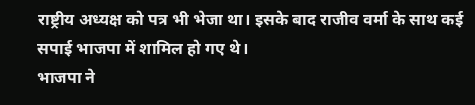राष्ट्रीय अध्यक्ष को पत्र भी भेजा था। इसके बाद राजीव वर्मा के साथ कई सपाई भाजपा में शामिल हो गए थे।
भाजपा ने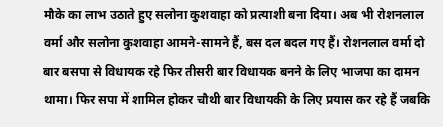मौके का लाभ उठाते हुए सलोना कुशवाहा को प्रत्याशी बना दिया। अब भी रोशनलाल वर्मा और सलोना कुशवाहा आमने-सामने हैं, बस दल बदल गए हैं। रोशनलाल वर्मा दो बार बसपा से विधायक रहे फिर तीसरी बार विधायक बनने के लिए भाजपा का दामन थामा। फिर सपा में शामिल होकर चौथी बार विधायकी के लिए प्रयास कर रहे हैं जबकि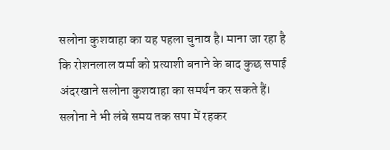सलोना कुशवाहा का यह पहला चुनाव है। माना जा रहा है कि रोशनलाल वर्मा को प्रत्याशी बनाने के बाद कुछ सपाई अंदरखाने सलोना कुशवाहा का समर्थन कर सकते हैं। सलोना ने भी लंबे समय तक सपा में रहकर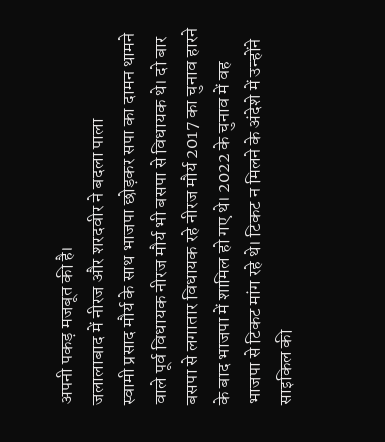अपनी पकड़ मजबूत की है।
जलालाबाद में नीरज और शरदवीर ने बदला पाला
स्वामी प्रसाद मौर्य के साथ भाजपा छोड़कर सपा का दामन थामने वाले पूर्व विधायक नीरज मौर्य भी बसपा से विधायक थे। दो बार बसपा से लगातार विधायक रहे नीरज मौर्य 2017 का चुनाव हारने के बाद भाजपा में शामिल हो गए थे। 2022 के चुनाव में वह भाजपा से टिकट मांग रहे थे। टिकट न मिलने के अंदेशे में उन्होंने साइकिल की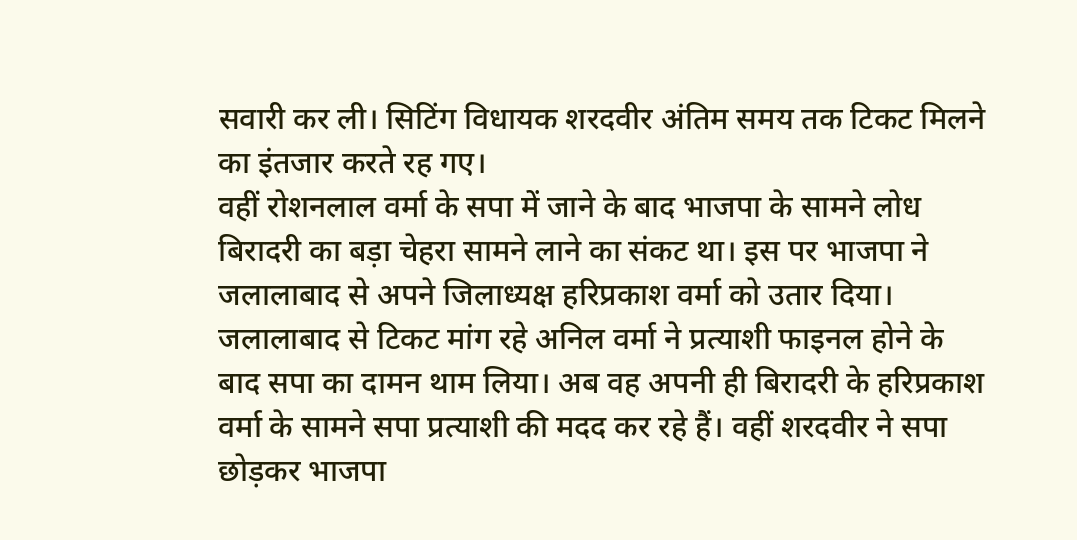सवारी कर ली। सिटिंग विधायक शरदवीर अंतिम समय तक टिकट मिलने का इंतजार करते रह गए।
वहीं रोशनलाल वर्मा के सपा में जाने के बाद भाजपा के सामने लोध बिरादरी का बड़ा चेहरा सामने लाने का संकट था। इस पर भाजपा ने जलालाबाद से अपने जिलाध्यक्ष हरिप्रकाश वर्मा को उतार दिया। जलालाबाद से टिकट मांग रहे अनिल वर्मा ने प्रत्याशी फाइनल होने के बाद सपा का दामन थाम लिया। अब वह अपनी ही बिरादरी के हरिप्रकाश वर्मा के सामने सपा प्रत्याशी की मदद कर रहे हैं। वहीं शरदवीर ने सपा छोड़कर भाजपा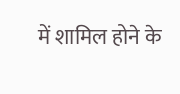में शामिल होने के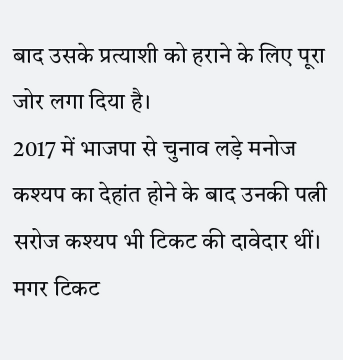बाद उसके प्रत्याशी को हराने के लिए पूरा जोर लगा दिया है।
2017 में भाजपा से चुनाव लड़े मनोज कश्यप का देहांत होने के बाद उनकी पत्नी सरोज कश्यप भी टिकट की दावेदार थीं। मगर टिकट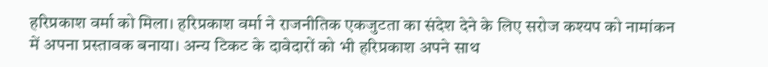हरिप्रकाश वर्मा को मिला। हरिप्रकाश वर्मा ने राजनीतिक एकजुटता का संदेश देने के लिए सरोज कश्यप को नामांकन में अपना प्रस्तावक बनाया। अन्य टिकट के दावेदारों को भी हरिप्रकाश अपने साथ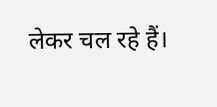लेकर चल रहे हैं।